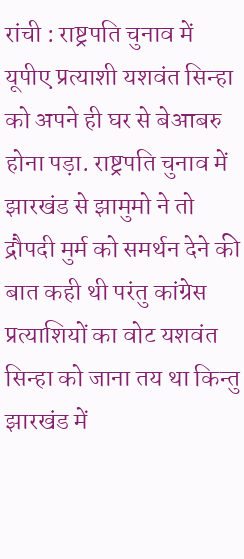रांची : राष्ट्रपति चुनाव में यूपीए प्रत्याशी यशवंत सिन्हा को अपने ही घर से बेआबरु होना पड़ा. राष्ट्रपति चुनाव में झारखंड से झामुमो ने तो द्रौपदी मुर्म को समर्थन देने की बात कही थी परंतु कांग्रेस प्रत्याशियों का वोट यशवंत सिन्हा को जाना तय था किन्तु झारखंड में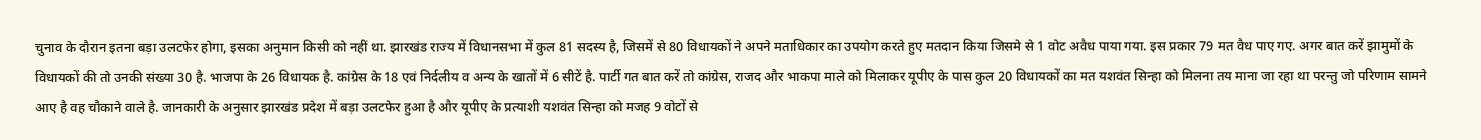चुनाव के दौरान इतना बड़ा उलटफेर होगा, इसका अनुमान किसी को नहीं था. झारखंड राज्य में विधानसभा में कुल 81 सदस्य है, जिसमें से 80 विधायकों ने अपने मताधिकार का उपयोग करते हुए मतदान किया जिसमे से 1 वोट अवैध पाया गया. इस प्रकार 79 मत वैध पाए गए. अगर बात करें झामुमों के विधायकों की तो उनकी संख्या 30 है. भाजपा के 26 विधायक है. कांग्रेस के 18 एवं निर्दलीय व अन्य के खातों में 6 सीटें है. पार्टी गत बात करें तो कांग्रेस, राजद और भाकपा माले को मिलाकर यूपीए के पास कुल 20 विधायकों का मत यशवंत सिन्हा को मिलना तय माना जा रहा था परन्तु जो परिणाम सामने आए है वह चौकाने वाले है. जानकारी के अनुसार झारखंड प्रदेश में बड़ा उलटफेर हुआ है और यूपीए के प्रत्याशी यशवंत सिन्हा को मजह 9 वोटों से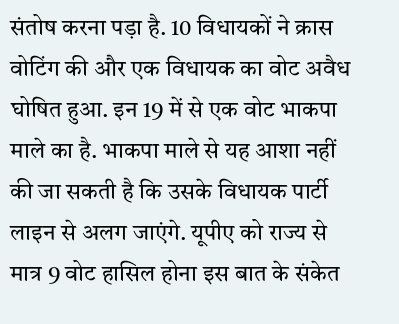संतोष करना पड़ा है. 10 विधायकों ने क्रास वोटिंग की और एक विधायक का वोट अवैध घोषित हुआ. इन 19 में से एक वोट भाकपा माले का है. भाकपा माले से यह आशा नहीं की जा सकती है कि उसके विधायक पार्टी लाइन से अलग जाएंगे. यूपीए को राज्य से मात्र 9 वोट हासिल होना इस बात के संकेत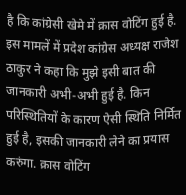है कि कांग्रेसी खेमे में क्रास वोटिंग हुई है. इस मामलें में प्रदेश कांग्रेस अध्यक्ष राजेश ठाकुर ने कहा कि मुझे इसी बात की जानकारी अभी-अभी हुई है. किन परिस्थितियों के कारण ऐसी स्थिति निर्मित हुई है, इसकी जानकारी लेने का प्रयास करुंगा. क्रास वोटिंग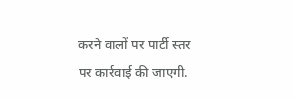करने वालों पर पार्टी स्तर पर कार्रवाई की जाएगी.